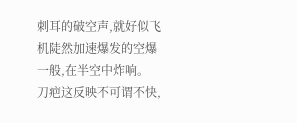刺耳的破空声,就好似飞机陡然加速爆发的空爆一般,在半空中炸响。
刀疤这反映不可谓不快,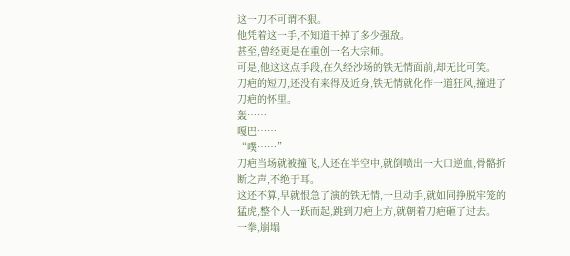这一刀不可谓不狠。
他凭着这一手,不知道干掉了多少强敌。
甚至,曾经更是在重创一名大宗师。
可是,他这这点手段,在久经沙场的铁无情面前,却无比可笑。
刀疤的短刀,还没有来得及近身,铁无情就化作一道狂风,撞进了刀疤的怀里。
轰……
嘎巴……
“噗……”
刀疤当场就被撞飞,人还在半空中,就倒喷出一大口逆血,骨骼折断之声,不绝于耳。
这还不算,早就恨急了演的铁无情,一旦动手,就如同挣脱牢笼的猛虎,整个人一跃而起,跳到刀疤上方,就朝着刀疤砸了过去。
一拳,崩塌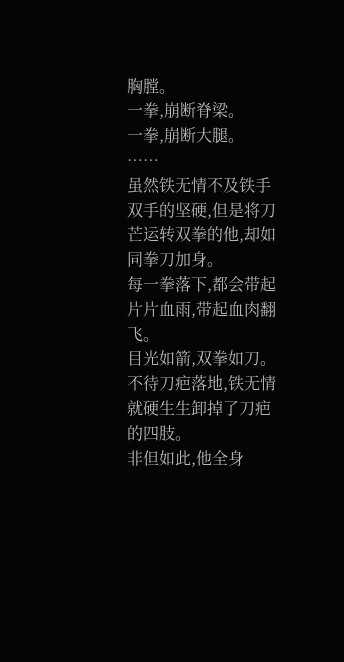胸膛。
一拳,崩断脊梁。
一拳,崩断大腿。
……
虽然铁无情不及铁手双手的坚硬,但是将刀芒运转双拳的他,却如同拳刀加身。
每一拳落下,都会带起片片血雨,带起血肉翻飞。
目光如箭,双拳如刀。
不待刀疤落地,铁无情就硬生生卸掉了刀疤的四肢。
非但如此,他全身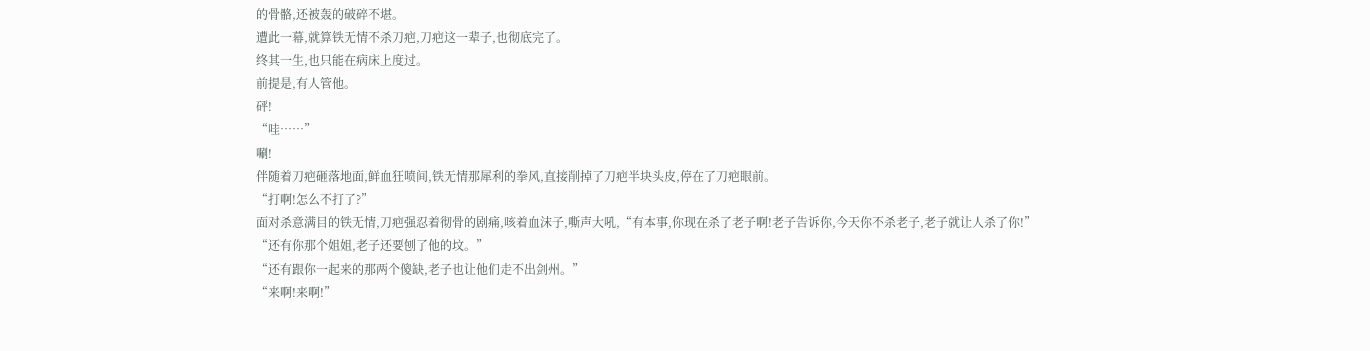的骨骼,还被轰的破碎不堪。
遭此一幕,就算铁无情不杀刀疤,刀疤这一辈子,也彻底完了。
终其一生,也只能在病床上度过。
前提是,有人管他。
砰!
“哇……”
唰!
伴随着刀疤砸落地面,鲜血狂喷间,铁无情那犀利的拳风,直接削掉了刀疤半块头皮,停在了刀疤眼前。
“打啊!怎么不打了?”
面对杀意满目的铁无情,刀疤强忍着彻骨的剧痛,咳着血沫子,嘶声大吼,“有本事,你现在杀了老子啊!老子告诉你,今天你不杀老子,老子就让人杀了你!”
“还有你那个姐姐,老子还要刨了他的坟。”
“还有跟你一起来的那两个傻缺,老子也让他们走不出剑州。”
“来啊!来啊!”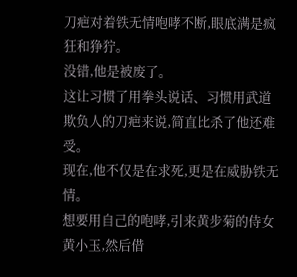刀疤对着铁无情咆哮不断,眼底满是疯狂和狰狞。
没错,他是被废了。
这让习惯了用拳头说话、习惯用武道欺负人的刀疤来说,简直比杀了他还难受。
现在,他不仅是在求死,更是在威胁铁无情。
想要用自己的咆哮,引来黄步菊的侍女黄小玉,然后借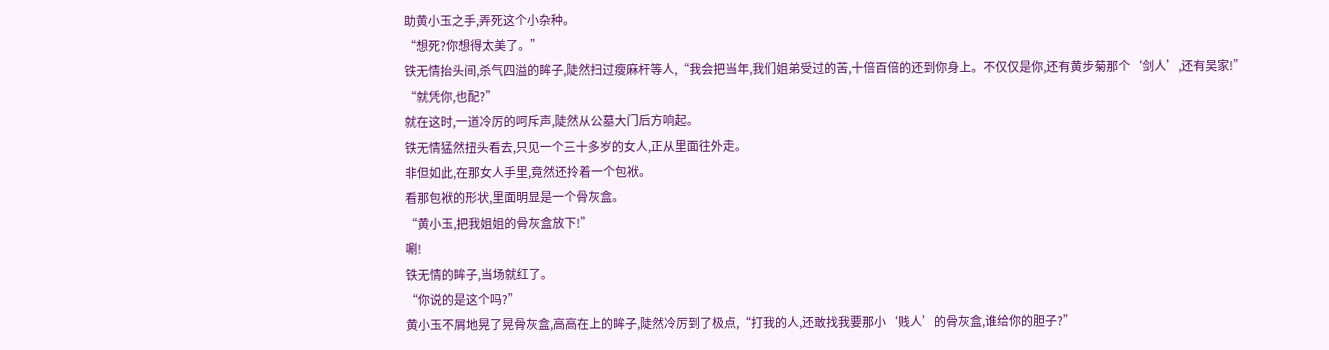助黄小玉之手,弄死这个小杂种。
“想死?你想得太美了。”
铁无情抬头间,杀气四溢的眸子,陡然扫过瘦麻杆等人,“我会把当年,我们姐弟受过的苦,十倍百倍的还到你身上。不仅仅是你,还有黄步菊那个‘剑人’,还有吴家!”
“就凭你,也配?”
就在这时,一道冷厉的呵斥声,陡然从公墓大门后方响起。
铁无情猛然扭头看去,只见一个三十多岁的女人,正从里面往外走。
非但如此,在那女人手里,竟然还拎着一个包袱。
看那包袱的形状,里面明显是一个骨灰盒。
“黄小玉,把我姐姐的骨灰盒放下!”
唰!
铁无情的眸子,当场就红了。
“你说的是这个吗?”
黄小玉不屑地晃了晃骨灰盒,高高在上的眸子,陡然冷厉到了极点,“打我的人,还敢找我要那小‘贱人’的骨灰盒,谁给你的胆子?”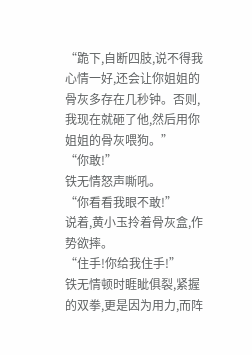“跪下,自断四肢,说不得我心情一好,还会让你姐姐的骨灰多存在几秒钟。否则,我现在就砸了他,然后用你姐姐的骨灰喂狗。”
“你敢!”
铁无情怒声嘶吼。
“你看看我眼不敢!”
说着,黄小玉拎着骨灰盒,作势欲摔。
“住手!你给我住手!”
铁无情顿时睚眦俱裂,紧握的双拳,更是因为用力,而阵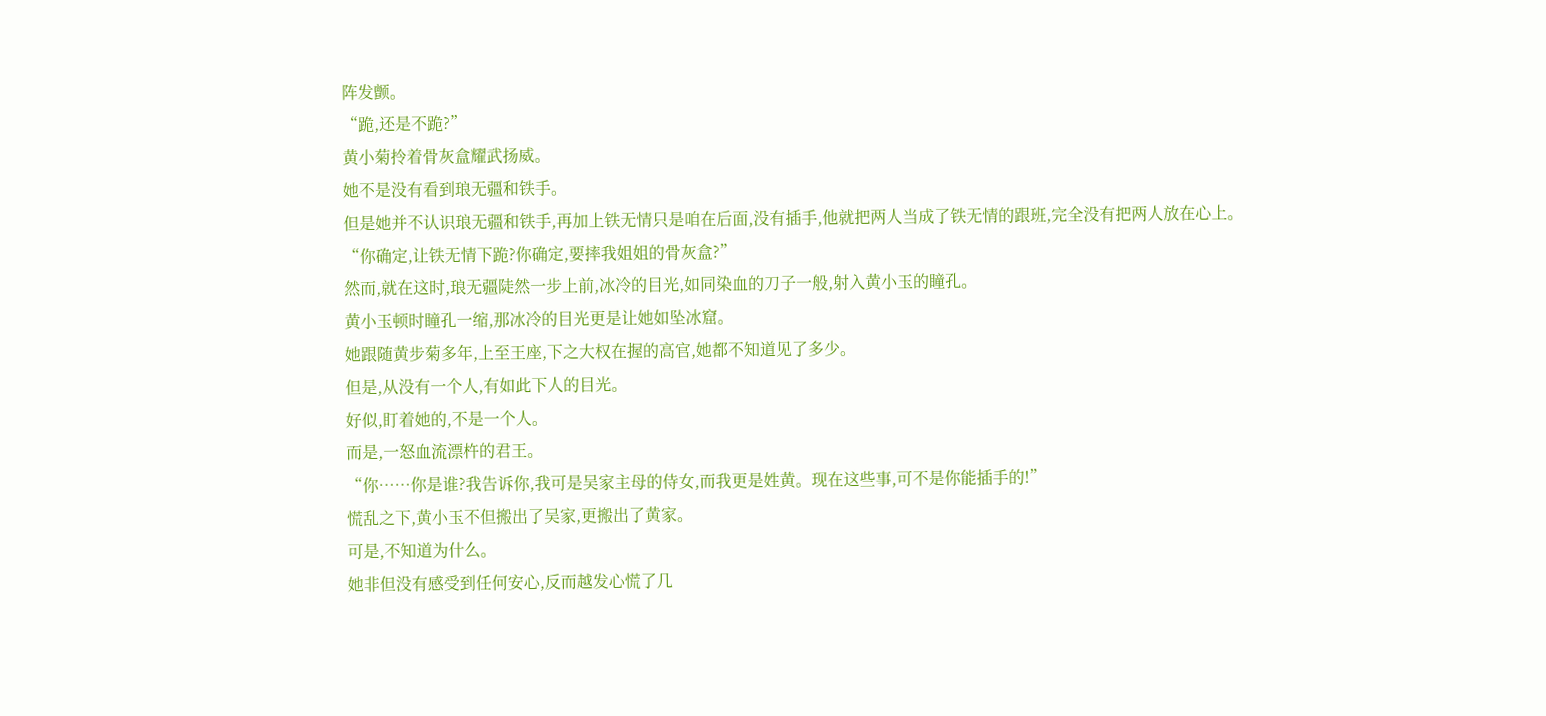阵发颤。
“跪,还是不跪?”
黄小菊拎着骨灰盒耀武扬威。
她不是没有看到琅无疆和铁手。
但是她并不认识琅无疆和铁手,再加上铁无情只是咱在后面,没有插手,他就把两人当成了铁无情的跟班,完全没有把两人放在心上。
“你确定,让铁无情下跪?你确定,要摔我姐姐的骨灰盒?”
然而,就在这时,琅无疆陡然一步上前,冰冷的目光,如同染血的刀子一般,射入黄小玉的瞳孔。
黄小玉顿时瞳孔一缩,那冰冷的目光更是让她如坠冰窟。
她跟随黄步菊多年,上至王座,下之大权在握的高官,她都不知道见了多少。
但是,从没有一个人,有如此下人的目光。
好似,盯着她的,不是一个人。
而是,一怒血流漂杵的君王。
“你……你是谁?我告诉你,我可是吴家主母的侍女,而我更是姓黄。现在这些事,可不是你能插手的!”
慌乱之下,黄小玉不但搬出了吴家,更搬出了黄家。
可是,不知道为什么。
她非但没有感受到任何安心,反而越发心慌了几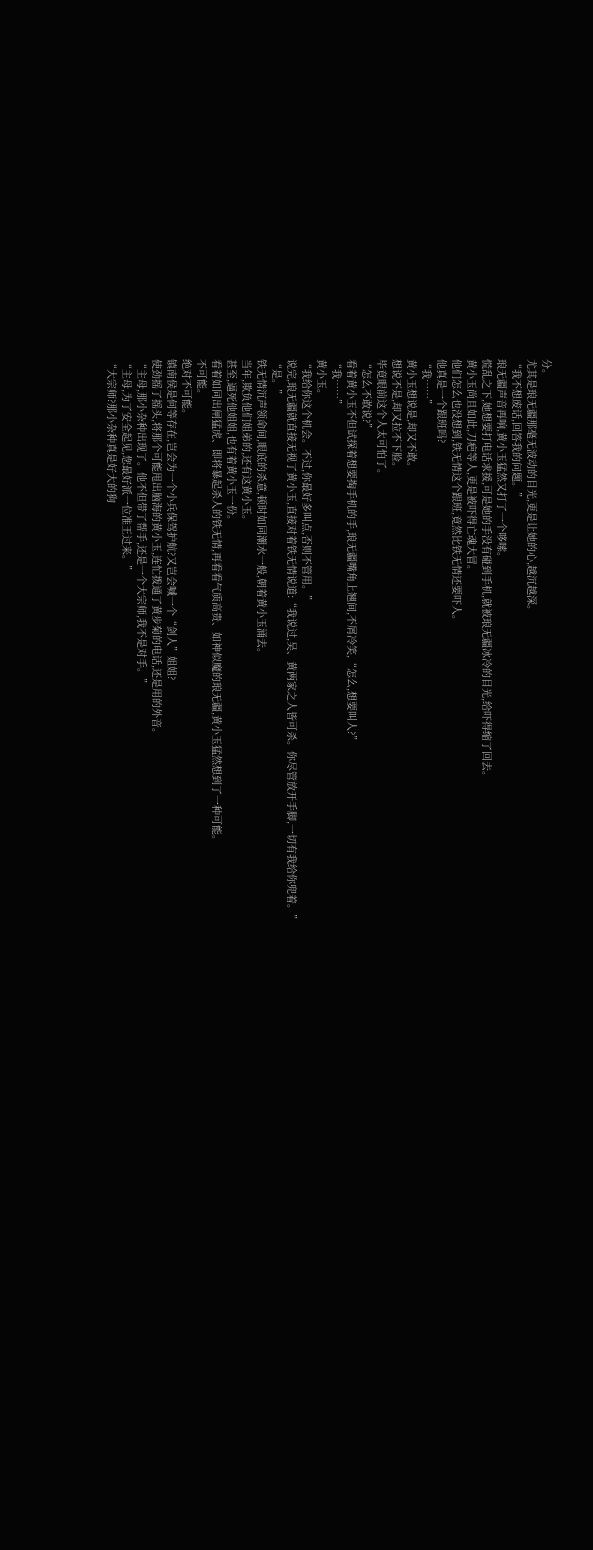分。
尤其是琅无疆那毫无波动的目光,更是让她的心,越沉越深。
“我不想废话,回答我的问题。”
琅无疆声音再响,黄小玉猛然又打了一个哆嗦。
慌乱之下,她想要打电话求援,可是她的手没有碰到手机,就被琅无疆冰冷的目光,给吓得缩了回去。
黄小玉尚且如此,刀疤等人,更是被吓得亡魂大冒。
他们怎么也没想到,铁无情这个跟班,竟然比铁无情还要吓人。
他真是一个跟班吗?
“我……”
黄小玉想说是,却又不敢。
想说不是,却又拉不下脸。
毕竟眼前这个人太可怕了。
“怎么不敢说?”
看着黄小玉不但试探着想要掏手机的手,琅无疆嘴角上翘间,不屑冷笑,“怎么,想要叫人?”
“我……”
黄小玉。
“我给你这个机会。不过,你最好多叫点,否则不管用。”
说完,琅无疆就直接无视了黄小玉,直接对着铁无情说道:“我说过,吴、黄两家之人皆可杀。你尽管放开手脚,一切有我给你兜着。”
“是。”
铁无情沉声领命间,眼底的杀意,顿时如同潮水一般,朝着黄小玉涌去。
当年,欺负他们姐弟的,还有这黄小玉。
甚至,逼死他姐姐,也有着黄小玉一份。
看着如同出闸猛虎、即将暴起杀人的铁无情,再看看气质高贵、如神似魔的琅无疆,黄小玉猛然想到了一种可能。
不可能。
绝对不可能。
镇南侯是何等存在,岂会为一个小兵保驾护航?又岂会喊一个“剑人”姐姐?
使劲摇了摇头,将那个可能甩出脑海的黄小玉,连忙拨通了黄步菊的电话,还是用的外音。
“主母,那小杂种出现了。他不但带了帮手,还是一个大宗师,我不是对手。”
“主母,为了安全起见,您最好派一位准王过来。”
“大宗师?那小杂种真是好大的狗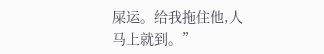屎运。给我拖住他,人马上就到。”